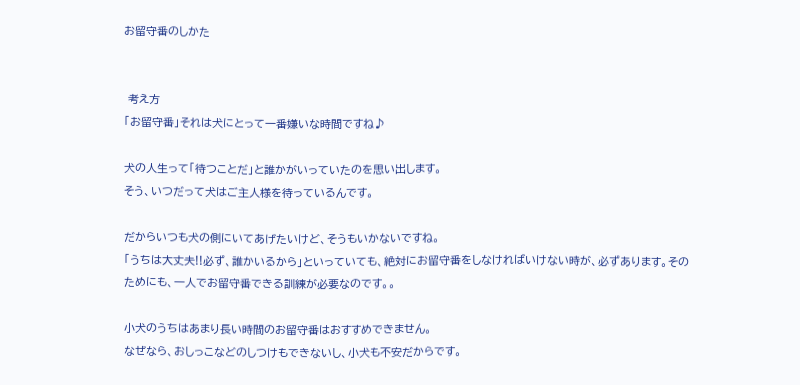お留守番のしかた


 考え方
「お留守番」それは犬にとって一番嫌いな時間ですね♪

犬の人生って「待つことだ」と誰かがいっていたのを思い出します。
そう、いつだって犬はご主人様を待っているんです。

だからいつも犬の側にいてあげたいけど、そうもいかないですね。
「うちは大丈夫!!必ず、誰かいるから」といっていても、絶対にお留守番をしなければいけない時が、必ずあります。そのためにも、一人でお留守番できる訓練が必要なのです。。

小犬のうちはあまり長い時間のお留守番はおすすめできません。
なぜなら、おしっこなどのしつけもできないし、小犬も不安だからです。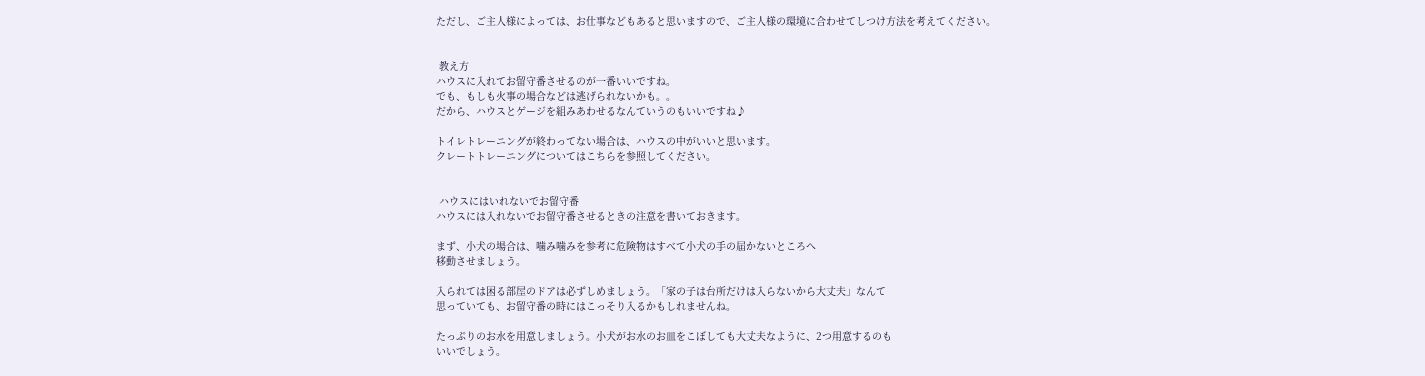ただし、ご主人様によっては、お仕事などもあると思いますので、ご主人様の環境に合わせてしつけ方法を考えてください。


 教え方
ハウスに入れてお留守番させるのが一番いいですね。
でも、もしも火事の場合などは逃げられないかも。。
だから、ハウスとゲージを組みあわせるなんていうのもいいですね♪

トイレトレーニングが終わってない場合は、ハウスの中がいいと思います。
クレートトレーニングについてはこちらを参照してください。


 ハウスにはいれないでお留守番
ハウスには入れないでお留守番させるときの注意を書いておきます。

まず、小犬の場合は、噛み噛みを参考に危険物はすべて小犬の手の届かないところへ
移動させましょう。

入られては困る部屋のドアは必ずしめましょう。「家の子は台所だけは入らないから大丈夫」なんて
思っていても、お留守番の時にはこっそり入るかもしれませんね。

たっぷりのお水を用意しましょう。小犬がお水のお皿をこぼしても大丈夫なように、2つ用意するのも
いいでしょう。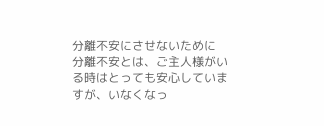分離不安にさせないために
分離不安とは、ご主人様がいる時はとっても安心していますが、いなくなっ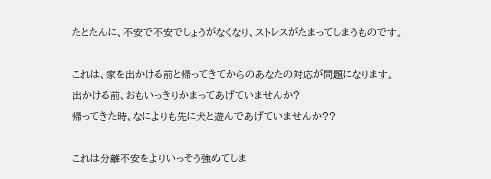たとたんに、不安で不安でしょうがなくなり、ストレスがたまってしまうものです。

これは、家を出かける前と帰ってきてからのあなたの対応が問題になります。
出かける前、おもいっきりかまってあげていませんか?
帰ってきた時、なによりも先に犬と遊んであげていませんか??

これは分離不安をよりいっそう強めてしま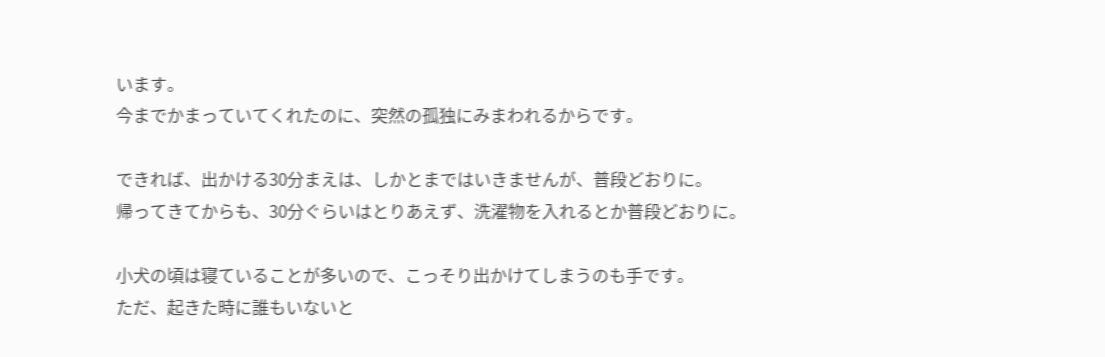います。
今までかまっていてくれたのに、突然の孤独にみまわれるからです。

できれば、出かける30分まえは、しかとまではいきませんが、普段どおりに。
帰ってきてからも、30分ぐらいはとりあえず、洗濯物を入れるとか普段どおりに。

小犬の頃は寝ていることが多いので、こっそり出かけてしまうのも手です。
ただ、起きた時に誰もいないと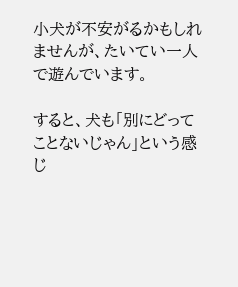小犬が不安がるかもしれませんが、たいてい一人で遊んでいます。

すると、犬も「別にどってことないじゃん」という感じ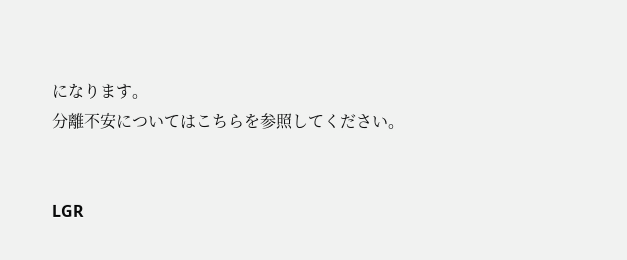になります。
分離不安についてはこちらを参照してください。


LGR